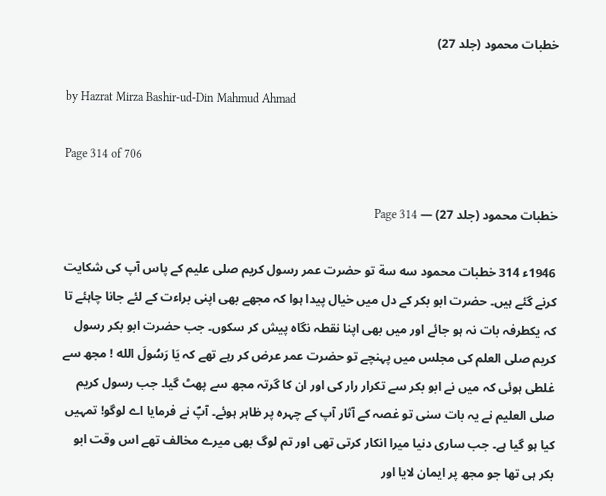خطبات محمود (جلد 27)

by Hazrat Mirza Bashir-ud-Din Mahmud Ahmad

Page 314 of 706

خطبات محمود (جلد 27) — Page 314

1946ء 314 خطبات محمود سه سة تو حضرت عمر رسول کریم صلی علیم کے پاس آپ کی شکایت کرنے گئے ہیں۔ حضرت ابو بکر کے دل میں خیال پیدا ہوا کہ مجھے بھی اپنی براءت کے لئے جانا چاہئے تا کہ یکطرفہ بات نہ ہو جائے اور میں بھی اپنا نقطہ نگاہ پیش کر سکوں۔ جب حضرت ابو بکر رسول کریم صلی العلم کی مجلس میں پہنچے تو حضرت عمر عرض کر رہے تھے کہ يَا رَسُولَ الله ! مجھ سے غلطی ہوئی کہ میں نے ابو بکر سے تکرار رار کی اور ان کا گرتہ مجھ سے پھٹ گیا۔ جب رسول کریم صلی العلیم نے یہ بات سنی تو غصہ کے آثار آپ کے چہرہ پر ظاہر ہوئے۔ آپؐ نے فرمایا اے لوگو! تمہیں کیا ہو گیا ہے۔ جب ساری دنیا میرا انکار کرتی تھی اور تم لوگ بھی میرے مخالف تھے اس وقت ابو بکر ہی تھا جو مجھ پر ایمان لایا اور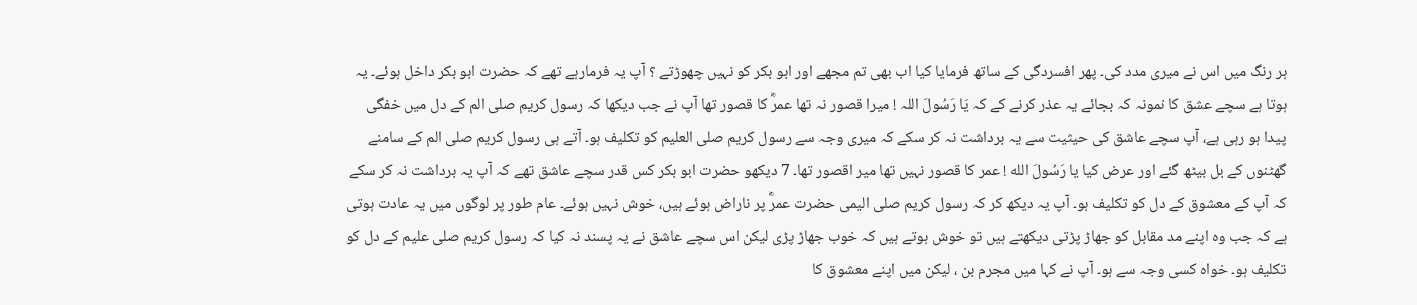ہر رنگ میں اس نے میری مدد کی۔ پھر افسردگی کے ساتھ فرمایا کیا اب بھی تم مجھے اور ابو بکر کو نہیں چھوڑتے ؟ آپ یہ فرمارہے تھے کہ حضرت ابو بکر داخل ہوئے۔ یہ ہوتا ہے سچے عشق کا نمونہ کہ بجائے یہ عذر کرنے کے کہ يَا رَسُولَ اللہ ! میرا قصور نہ تھا عمرؓ کا قصور تھا آپ نے جب دیکھا کہ رسول کریم صلی الم کے دل میں خفگی پیدا ہو رہی ہے، آپ سچے عاشق کی حیثیت سے یہ برداشت نہ کر سکے کہ میری وجہ سے رسول کریم صلی العلیم کو تکلیف ہو۔ آتے ہی رسول کریم صلی الم کے سامنے گھٹنوں کے بل بیٹھ گئے اور عرض کیا یا رَسُولَ الله ! عمر کا قصور نہیں تھا میر اقصور تھا۔ 7 دیکھو حضرت ابو بکر کس قدر سچے عاشق تھے کہ آپ یہ برداشت نہ کر سکے کہ آپ کے معشوق کے دل کو تکلیف ہو۔ آپ یہ دیکھ کر کہ رسول کریم صلی الیمی حضرت عمرؓ پر ناراض ہوئے ہیں، خوش نہیں ہوئے۔ عام طور پر لوگوں میں یہ عادت ہوتی ہے کہ جب وہ اپنے مد مقابل کو جھاڑ پڑتی دیکھتے ہیں تو خوش ہوتے ہیں کہ خوب جھاڑ پڑی لیکن اس سچے عاشق نے یہ پسند نہ کیا کہ رسول کریم صلی علیم کے دل کو تکلیف ہو۔ خواہ کسی وجہ سے ہو۔ آپ نے کہا میں مجرم بن ، لیکن میں اپنے معشوق کا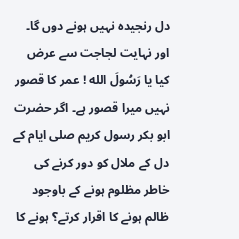دل رنجیدہ نہیں ہونے دوں گا۔ اور نہایت لجاجت سے عرض کیا یا رَسُولَ الله ! عمر کا قصور نہیں میرا قصور ہے۔ اگر حضرت ابو بکر رسول کریم صلی ایام کے دل کے ملال کو دور کرنے کی خاطر مظلوم ہونے کے باوجود ظالم ہونے کا اقرار کرتے؟ ہونے کا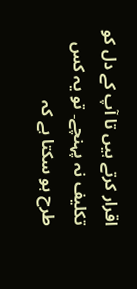اقرار کرتے ہیں تا آپ کے دل کو تکلیف نہ پہنچے۔ تو یہ کس طرح ہو سکتا ہے کہ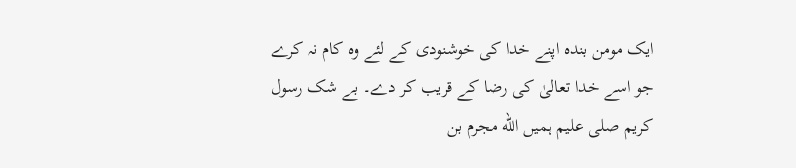ایک مومن بندہ اپنے خدا کی خوشنودی کے لئے وہ کام نہ کرے جو اسے خدا تعالیٰ کی رضا کے قریب کر دے۔ بے شک رسول کریم صلی علیم ہمیں الله مجرم بن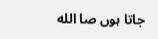جاتا ہوں صا الله